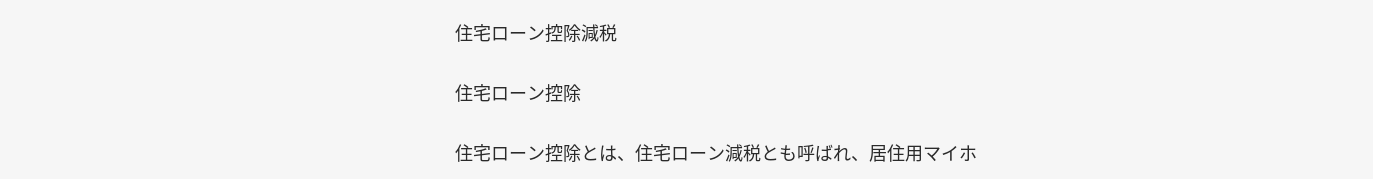住宅ローン控除減税

住宅ローン控除

住宅ローン控除とは、住宅ローン減税とも呼ばれ、居住用マイホ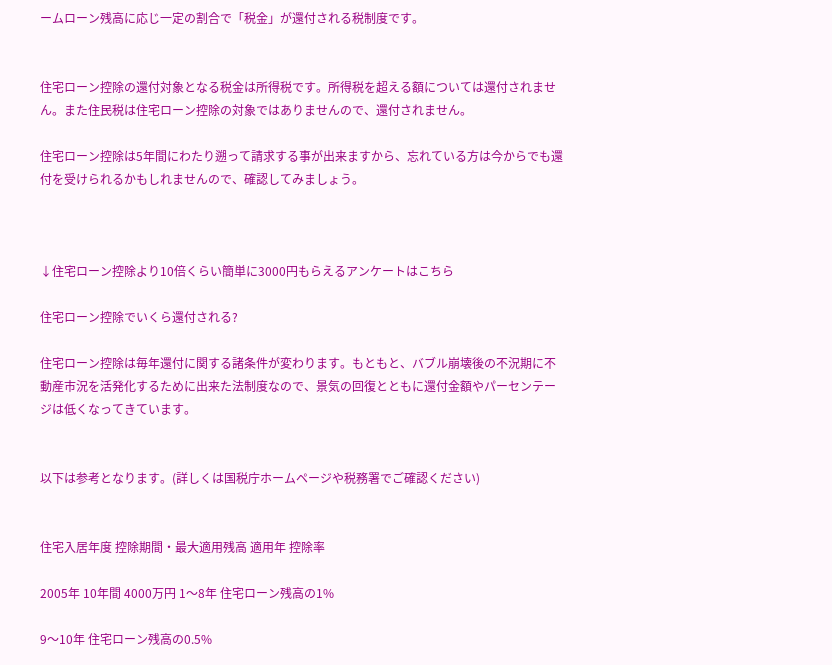ームローン残高に応じ一定の割合で「税金」が還付される税制度です。


住宅ローン控除の還付対象となる税金は所得税です。所得税を超える額については還付されません。また住民税は住宅ローン控除の対象ではありませんので、還付されません。

住宅ローン控除は5年間にわたり遡って請求する事が出来ますから、忘れている方は今からでも還付を受けられるかもしれませんので、確認してみましょう。



↓住宅ローン控除より10倍くらい簡単に3000円もらえるアンケートはこちら

住宅ローン控除でいくら還付される?

住宅ローン控除は毎年還付に関する諸条件が変わります。もともと、バブル崩壊後の不況期に不動産市況を活発化するために出来た法制度なので、景気の回復とともに還付金額やパーセンテージは低くなってきています。


以下は参考となります。(詳しくは国税庁ホームページや税務署でご確認ください)


住宅入居年度 控除期間・最大適用残高 適用年 控除率

2005年 10年間 4000万円 1〜8年 住宅ローン残高の1%

9〜10年 住宅ローン残高の0.5%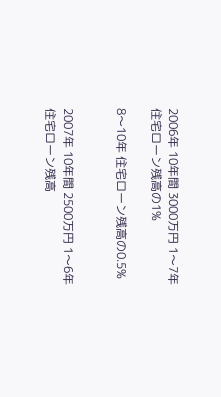2006年 10年間 3000万円 1〜7年 住宅ローン残高の1%

8〜10年 住宅ローン残高の0.5%


2007年 10年間 2500万円 1〜6年 住宅ローン残高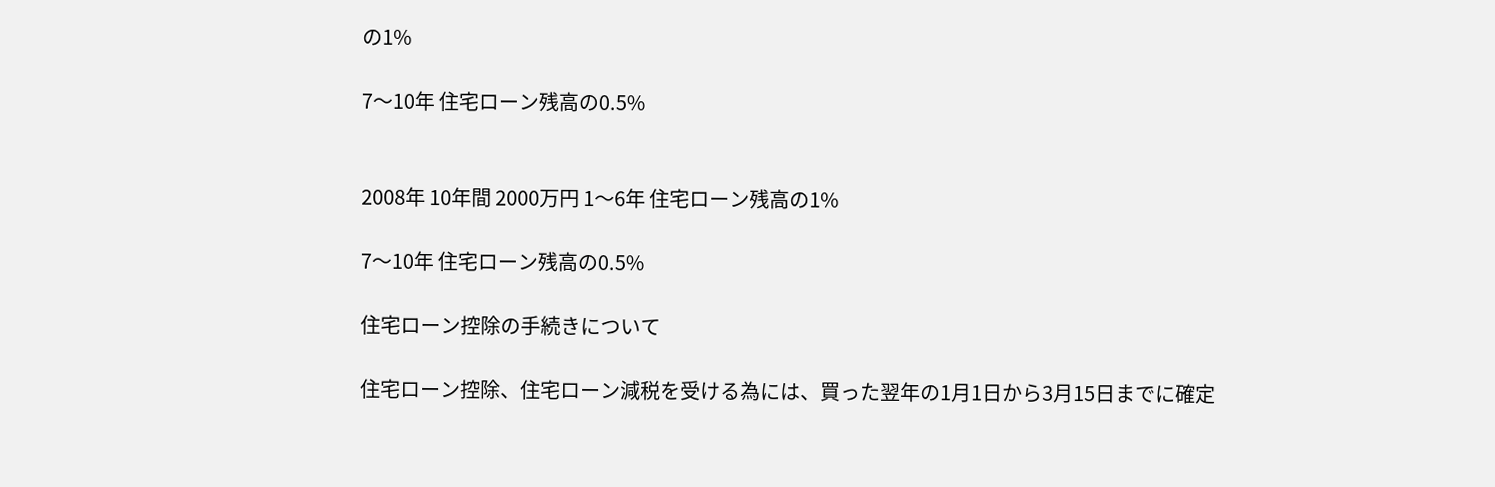の1%

7〜10年 住宅ローン残高の0.5%


2008年 10年間 2000万円 1〜6年 住宅ローン残高の1%

7〜10年 住宅ローン残高の0.5%

住宅ローン控除の手続きについて

住宅ローン控除、住宅ローン減税を受ける為には、買った翌年の1月1日から3月15日までに確定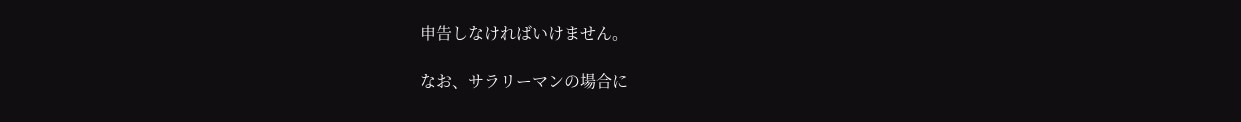申告しなければいけません。

なお、サラリーマンの場合に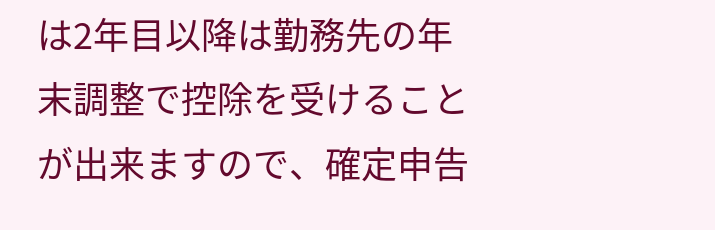は2年目以降は勤務先の年末調整で控除を受けることが出来ますので、確定申告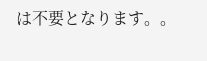は不要となります。。